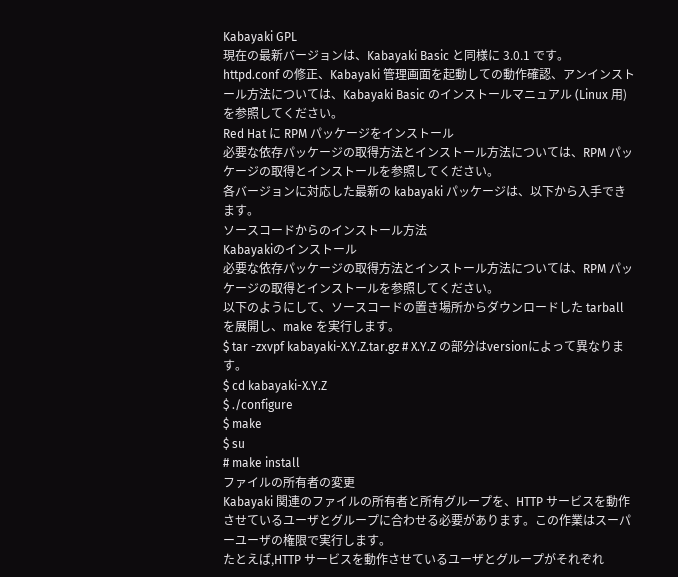Kabayaki GPL
現在の最新バージョンは、Kabayaki Basic と同様に 3.0.1 です。
httpd.conf の修正、Kabayaki 管理画面を起動しての動作確認、アンインストール方法については、Kabayaki Basic のインストールマニュアル (Linux 用)を参照してください。
Red Hat に RPM パッケージをインストール
必要な依存パッケージの取得方法とインストール方法については、RPM パッケージの取得とインストールを参照してください。
各バージョンに対応した最新の kabayaki パッケージは、以下から入手できます。
ソースコードからのインストール方法
Kabayakiのインストール
必要な依存パッケージの取得方法とインストール方法については、RPM パッケージの取得とインストールを参照してください。
以下のようにして、ソースコードの置き場所からダウンロードした tarball を展開し、make を実行します。
$ tar -zxvpf kabayaki-X.Y.Z.tar.gz # X.Y.Z の部分はversionによって異なります。
$ cd kabayaki-X.Y.Z
$ ./configure
$ make
$ su
# make install
ファイルの所有者の変更
Kabayaki 関連のファイルの所有者と所有グループを、HTTP サービスを動作させているユーザとグループに合わせる必要があります。この作業はスーパーユーザの権限で実行します。
たとえば,HTTP サービスを動作させているユーザとグループがそれぞれ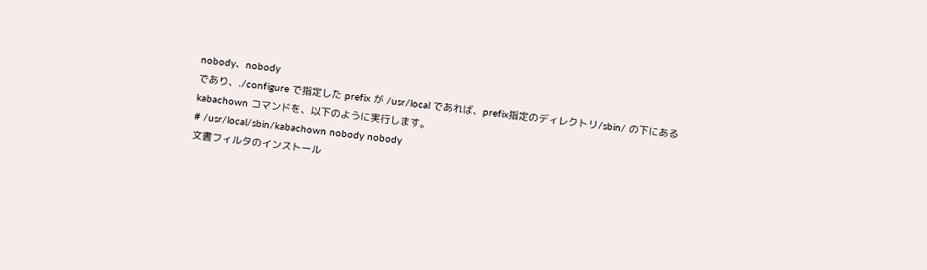nobody、nobody
であり、./configure で指定した prefix が /usr/local であれば、prefix指定のディレクトリ/sbin/ の下にある
kabachown コマンドを、以下のように実行します。
# /usr/local/sbin/kabachown nobody nobody
文書フィルタのインストール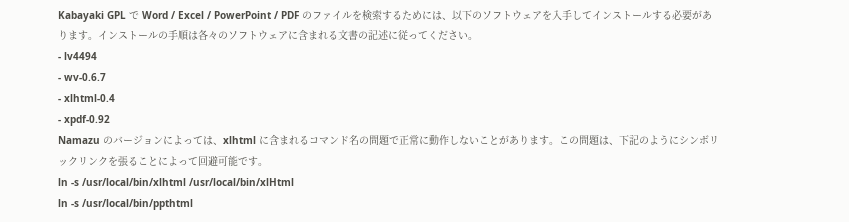Kabayaki GPL で Word / Excel / PowerPoint / PDF のファイルを検索するためには、以下のソフトウェアを入手してインストールする必要があります。インストールの手順は各々のソフトウェアに含まれる文書の記述に従ってください。
- lv4494
- wv-0.6.7
- xlhtml-0.4
- xpdf-0.92
Namazu のバージョンによっては、xlhtml に含まれるコマンド名の問題で正常に動作しないことがあります。この問題は、下記のようにシンボリックリンクを張ることによって回避可能です。
ln -s /usr/local/bin/xlhtml /usr/local/bin/xlHtml
ln -s /usr/local/bin/ppthtml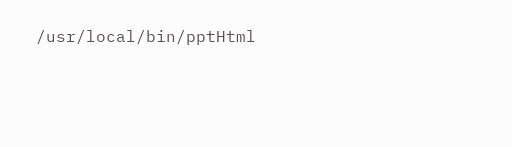/usr/local/bin/pptHtml